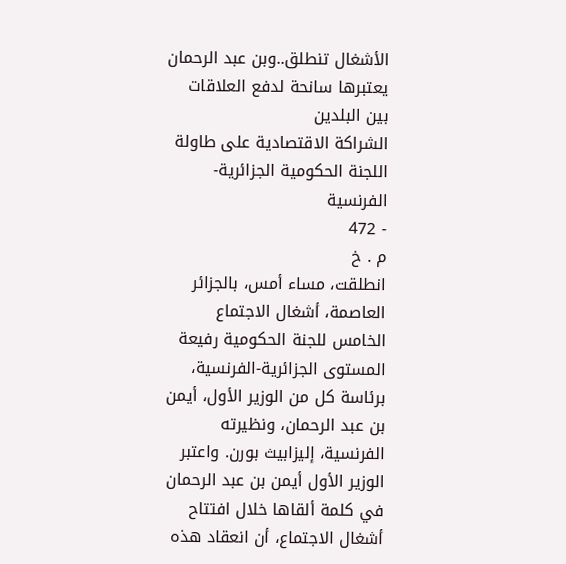الأشغال تنطلق..وبن عبد الرحمان يعتبرها سانحة لدفع العلاقات بين البلدين
الشراكة الاقتصادية على طاولة اللجنة الحكومية الجزائرية- الفرنسية
- 472
م . خ
انطلقت، مساء أمس، بالجزائر العاصمة، أشغال الاجتماع الخامس للجنة الحكومية رفيعة المستوى الجزائرية-الفرنسية، برئاسة كل من الوزير الأول، أيمن بن عبد الرحمان، ونظيرته الفرنسية، إليزابيث بورن. واعتبر الوزير الأول أيمن بن عبد الرحمان في كلمة ألقاها خلال افتتاح أشغال الاجتماع، أن انعقاد هذه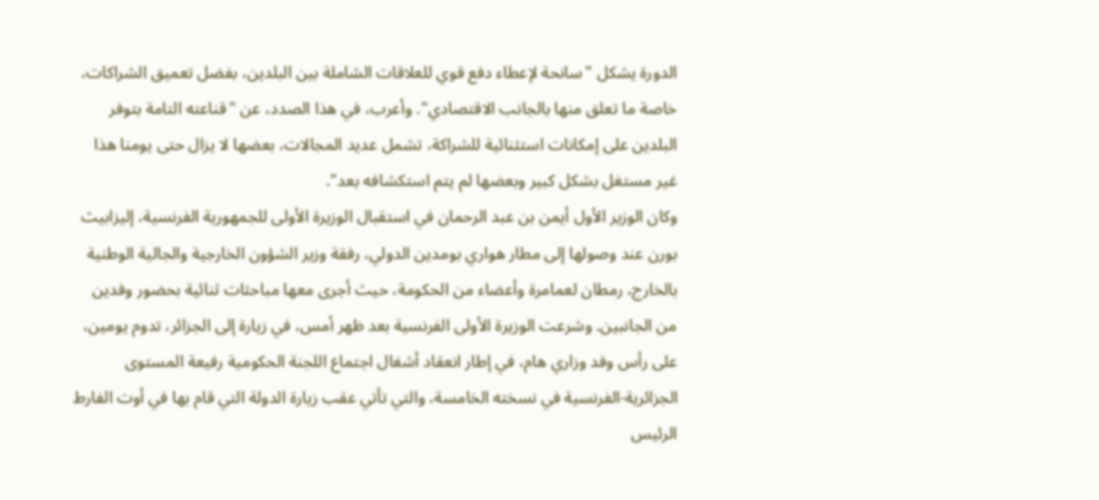الدورة يشكل "سانحة لإعطاء دفع قوي للعلاقات الشاملة بين البلدين، بفضل تعميق الشراكات، خاصة ما تعلق منها بالجانب الاقتصادي". وأعرب، في هذا الصدد، عن "قناعته التامة بتوفر البلدين على إمكانات استثنائية للشراكة، تشمل عديد المجالات، بعضها لا يزال حتى يومنا هذا غير مستغل بشكل كبير وبعضها لم يتم استكشافه بعد".
وكان الوزير الأول أيمن بن عبد الرحمان في استقبال الوزيرة الأولى للجمهورية الفرنسية، إليزابيث بورن عند وصولها إلى مطار هواري بومدين الدولي، رفقة وزير الشؤون الخارجية والجالية الوطنية بالخارج، رمطان لعمامرة وأعضاء من الحكومة، حيث أجرى معها مباحثات ثنائية بحضور وفدين من الجانبين. وشرعت الوزيرة الأولى الفرنسية بعد ظهر أمس، في زيارة إلى الجزائر، تدوم يومين، على رأس وفد وزاري هام، في إطار انعقاد أشغال اجتماع اللجنة الحكومية رفيعة المستوى الجزائرية-الفرنسية في نسخته الخامسة، والتي تأتي عقب زيارة الدولة التي قام بها في أوت الفارط الرئيس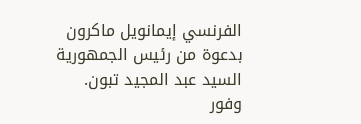الفرنسي إيمانويل ماكرون بدعوة من رئيس الجمهورية السيد عبد المجيد تبون. وفور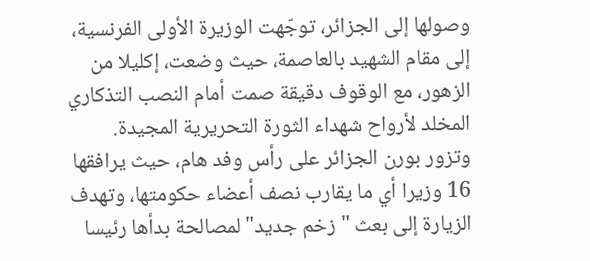وصولها إلى الجزائر، توجّهت الوزيرة الأولى الفرنسية، إلى مقام الشهيد بالعاصمة، حيث وضعت، إكليلا من الزهور، مع الوقوف دقيقة صمت أمام النصب التذكاري المخلد لأرواح شهداء الثورة التحريرية المجيدة.
وتزور بورن الجزائر على رأس وفد هام، حيث يرافقها 16 وزيرا أي ما يقارب نصف أعضاء حكومتها، وتهدف الزيارة إلى بعث "زخم جديد" لمصالحة بدأها رئيسا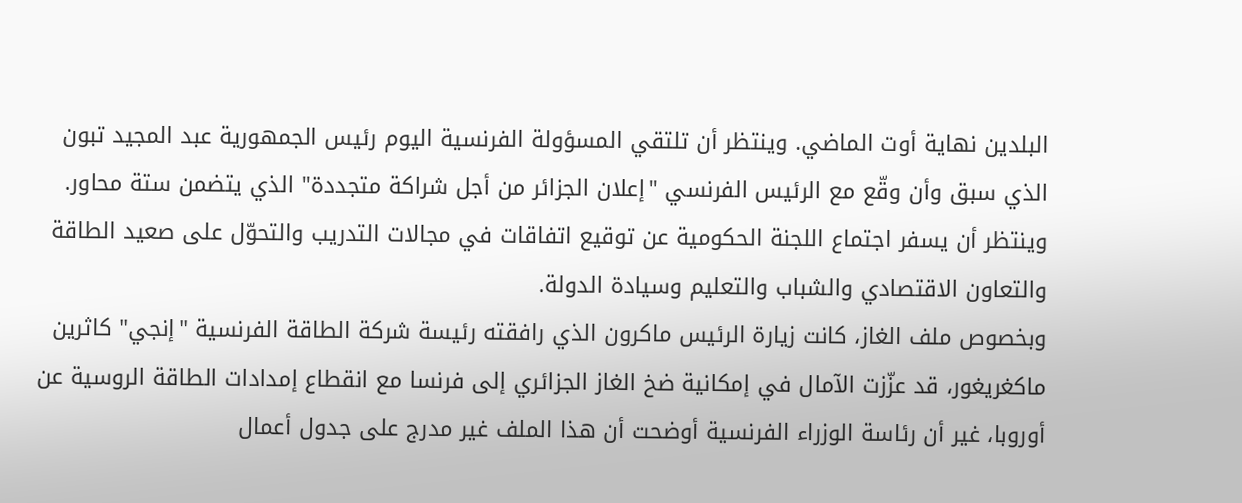البلدين نهاية أوت الماضي. وينتظر أن تلتقي المسؤولة الفرنسية اليوم رئيس الجمهورية عبد المجيد تبون الذي سبق وأن وقّع مع الرئيس الفرنسي "إعلان الجزائر من أجل شراكة متجددة" الذي يتضمن ستة محاور. وينتظر أن يسفر اجتماع اللجنة الحكومية عن توقيع اتفاقات في مجالات التدريب والتحوّل على صعيد الطاقة والتعاون الاقتصادي والشباب والتعليم وسيادة الدولة.
وبخصوص ملف الغاز، كانت زيارة الرئيس ماكرون الذي رافقته رئيسة شركة الطاقة الفرنسية "إنجي" كاثرين ماكغريغور، قد عزّزت الآمال في إمكانية ضخ الغاز الجزائري إلى فرنسا مع انقطاع إمدادات الطاقة الروسية عن أوروبا، غير أن رئاسة الوزراء الفرنسية أوضحت أن هذا الملف غير مدرج على جدول أعمال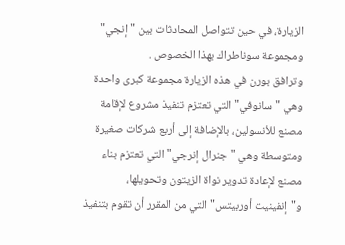الزيارة، في حين تتواصل المحادثات بين "إنجي" ومجموعة سوناطراك بهذا الخصوص .
وترافق بورن في هذه الزيارة مجموعة كبرى واحدة وهي "سانوفي" التي تعتزم تنفيذ مشروع لإقامة مصنع للأنسولين، بالإضافة إلى أربع شركات صغيرة ومتوسطة وهي "جنرال إنرجي" التي تعتزم بناء مصنع لإعادة تدوير نواة الزيتون وتحويلها، و"إنفينيت أوربيتس" التي من المقرر أن تقوم بتنفيذ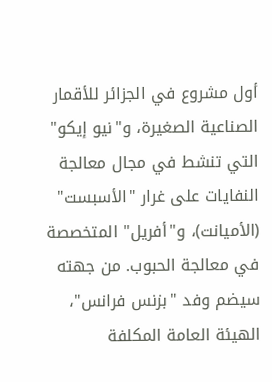أول مشروع في الجزائر للأقمار الصناعية الصغيرة، و"نيو إيكو" التي تنشط في مجال معالجة النفايات على غرار "الأسبست" (الأميانت)، و"أفريل" المتخصصة في معالجة الحبوب. من جهته سيضم وفد "بزنس فرانس"، الهيئة العامة المكلفة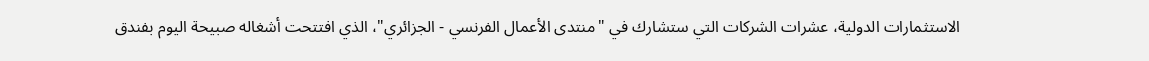الاستثمارات الدولية، عشرات الشركات التي ستشارك في "منتدى الأعمال الفرنسي - الجزائري"، الذي افتتحت أشغاله صبيحة اليوم بفندق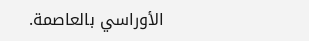الأوراسي بالعاصمة.